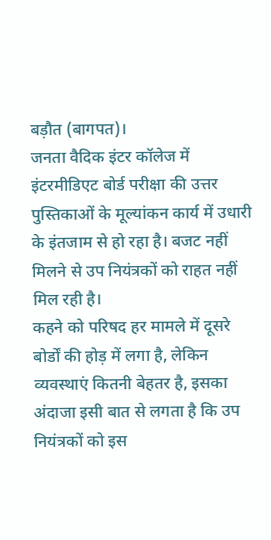बड़ौत (बागपत)।
जनता वैदिक इंटर कॉलेज में इंटरमीडिएट बोर्ड परीक्षा की उत्तर पुस्तिकाओं के मूल्यांकन कार्य में उधारी के इंतजाम से हो रहा है। बजट नहीं मिलने से उप नियंत्रकों को राहत नहीं मिल रही है।
कहने को परिषद हर मामले में दूसरे बोर्डों की होड़ में लगा है, लेकिन व्यवस्थाएं कितनी बेहतर है, इसका अंदाजा इसी बात से लगता है कि उप नियंत्रकों को इस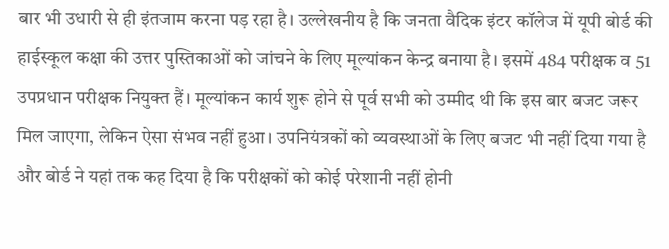बार भी उधारी से ही इंतजाम करना पड़ रहा है। उल्लेखनीय है कि जनता वैदिक इंटर कॉलेज में यूपी बोर्ड की हाईस्कूल कक्षा की उत्तर पुस्तिकाओं को जांचने के लिए मूल्यांकन केन्द्र बनाया है। इसमें 484 परीक्षक व 51 उपप्रधान परीक्षक नियुक्त हैं। मूल्यांकन कार्य शुरू होने से पूर्व सभी को उम्मीद थी कि इस बार बजट जरूर मिल जाएगा, लेकिन ऐसा संभव नहीं हुआ। उपनियंत्रकों को व्यवस्थाओं के लिए बजट भी नहीं दिया गया है और बोर्ड ने यहां तक कह दिया है कि परीक्षकों को कोई परेशानी नहीं होनी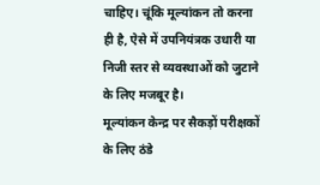चाहिए। चूंकि मूल्यांकन तो करना ही है, ऐसे में उपनियंत्रक उधारी या निजी स्तर से व्यवस्थाओं को जुटाने के लिए मजबूर है।
मूल्यांकन केन्द्र पर सैकड़ों परीक्षकों के लिए ठंडे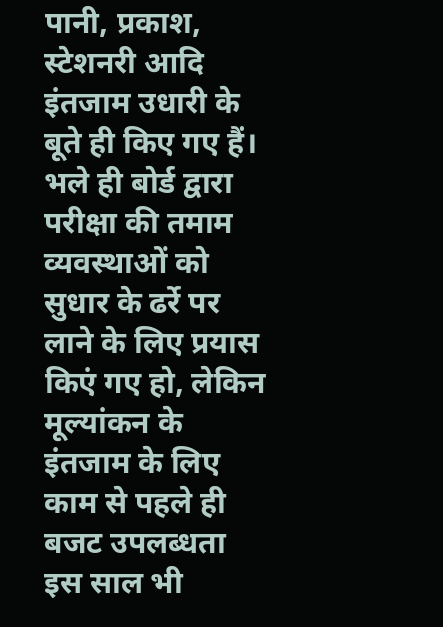पानी, प्रकाश, स्टेशनरी आदि इंतजाम उधारी के बूते ही किए गए हैं। भले ही बोर्ड द्वारा परीक्षा की तमाम व्यवस्थाओं को सुधार के ढर्रे पर लाने के लिए प्रयास किएं गए हो, लेकिन मूल्यांकन के इंतजाम के लिए काम से पहले ही बजट उपलब्धता इस साल भी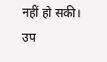नहीं हो सकी। उप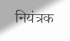नियंत्रक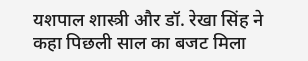यशपाल शास्त्री और डॉ. रेखा सिंह ने कहा पिछली साल का बजट मिला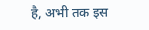है, अभी तक इस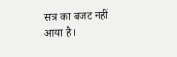सत्र का बजट नहीं आया है।